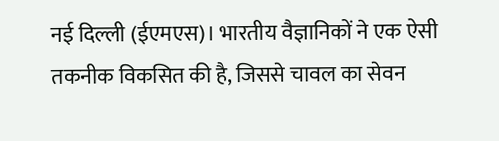नई दिल्ली (ईएमएस)। भारतीय वैज्ञानिकों ने एक ऐसी तकनीक विकसित की है, जिससे चावल का सेवन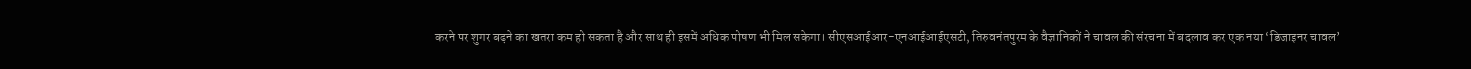करने पर शुगर बढ़ने का खतरा कम हो सकता है और साथ ही इसमें अधिक पोषण भी मिल सकेगा। सीएसआईआर-एनआईआईएसटी, तिरुवनंतपुरम के वैज्ञानिकों ने चावल की संरचना में बदलाव कर एक नया ‘डिजाइनर चावल’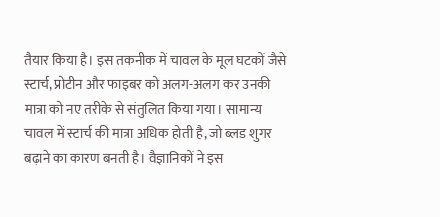तैयार किया है। इस तकनीक में चावल के मूल घटकों जैसे स्टार्च, प्रोटीन और फाइबर को अलग-अलग कर उनकी मात्रा को नए तरीके से संतुलित किया गया। सामान्य चावल में स्टार्च की मात्रा अधिक होती है, जो ब्लड शुगर बढ़ाने का कारण बनती है। वैज्ञानिकों ने इस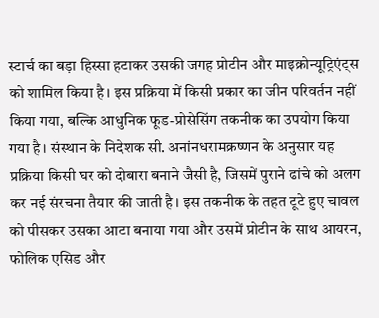स्टार्च का बड़ा हिस्सा हटाकर उसकी जगह प्रोटीन और माइक्रोन्यूट्रिएंट्स को शामिल किया है। इस प्रक्रिया में किसी प्रकार का जीन परिवर्तन नहीं किया गया, बल्कि आधुनिक फूड-प्रोसेसिंग तकनीक का उपयोग किया गया है। संस्थान के निदेशक सी. अनांनधरामक्रष्णन के अनुसार यह प्रक्रिया किसी घर को दोबारा बनाने जैसी है, जिसमें पुराने ढांचे को अलग कर नई संरचना तैयार की जाती है। इस तकनीक के तहत टूटे हुए चावल को पीसकर उसका आटा बनाया गया और उसमें प्रोटीन के साथ आयरन, फोलिक एसिड और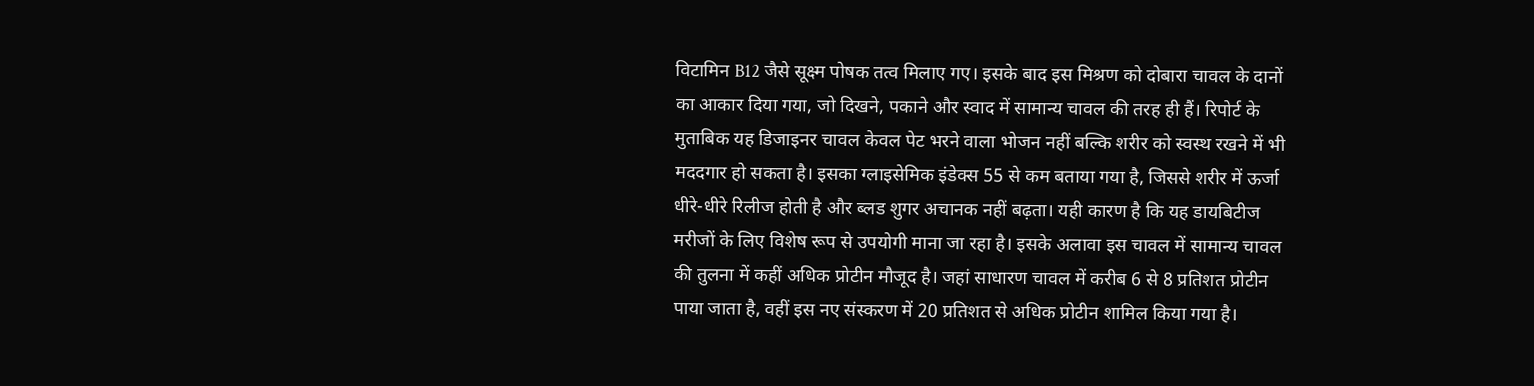विटामिन B12 जैसे सूक्ष्म पोषक तत्व मिलाए गए। इसके बाद इस मिश्रण को दोबारा चावल के दानों का आकार दिया गया, जो दिखने, पकाने और स्वाद में सामान्य चावल की तरह ही हैं। रिपोर्ट के मुताबिक यह डिजाइनर चावल केवल पेट भरने वाला भोजन नहीं बल्कि शरीर को स्वस्थ रखने में भी मददगार हो सकता है। इसका ग्लाइसेमिक इंडेक्स 55 से कम बताया गया है, जिससे शरीर में ऊर्जा धीरे-धीरे रिलीज होती है और ब्लड शुगर अचानक नहीं बढ़ता। यही कारण है कि यह डायबिटीज मरीजों के लिए विशेष रूप से उपयोगी माना जा रहा है। इसके अलावा इस चावल में सामान्य चावल की तुलना में कहीं अधिक प्रोटीन मौजूद है। जहां साधारण चावल में करीब 6 से 8 प्रतिशत प्रोटीन पाया जाता है, वहीं इस नए संस्करण में 20 प्रतिशत से अधिक प्रोटीन शामिल किया गया है।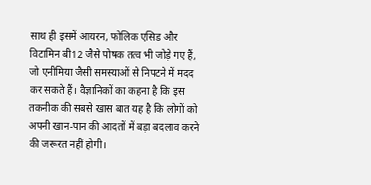साथ ही इसमें आयरन, फोलिक एसिड और विटामिन बी12 जैसे पोषक तत्व भी जोड़े गए हैं, जो एनीमिया जैसी समस्याओं से निपटने में मदद कर सकते हैं। वैज्ञानिकों का कहना है कि इस तकनीक की सबसे खास बात यह है कि लोगों को अपनी खान-पान की आदतों में बड़ा बदलाव करने की जरूरत नहीं होगी।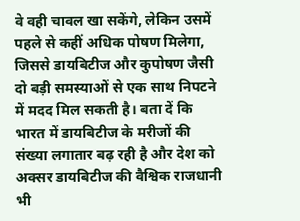वे वही चावल खा सकेंगे, लेकिन उसमें पहले से कहीं अधिक पोषण मिलेगा, जिससे डायबिटीज और कुपोषण जैसी दो बड़ी समस्याओं से एक साथ निपटने में मदद मिल सकती है। बता दें कि भारत में डायबिटीज के मरीजों की संख्या लगातार बढ़ रही है और देश को अक्सर डायबिटीज की वैश्विक राजधानी भी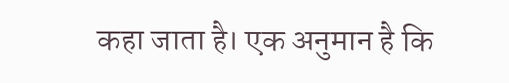कहा जाता है। एक अनुमान है कि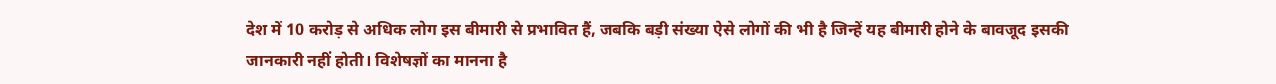देश में 10 करोड़ से अधिक लोग इस बीमारी से प्रभावित हैं, जबकि बड़ी संख्या ऐसे लोगों की भी है जिन्हें यह बीमारी होने के बावजूद इसकी जानकारी नहीं होती। विशेषज्ञों का मानना है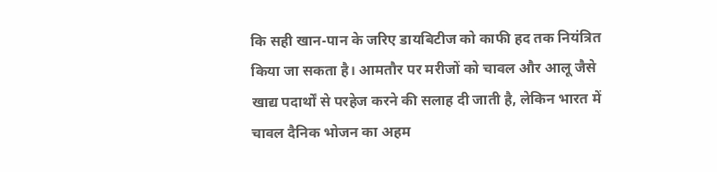कि सही खान-पान के जरिए डायबिटीज को काफी हद तक नियंत्रित किया जा सकता है। आमतौर पर मरीजों को चावल और आलू जैसे खाद्य पदार्थों से परहेज करने की सलाह दी जाती है, लेकिन भारत में चावल दैनिक भोजन का अहम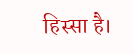हिस्सा है।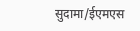सुदामा/ईएमएस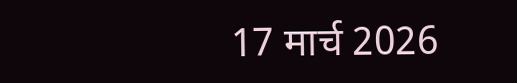17 मार्च 2026